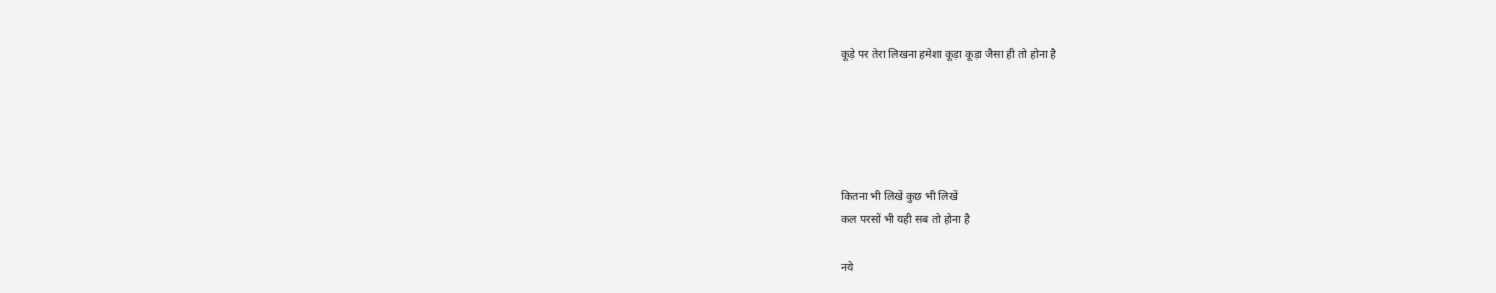कूड़े पर तेरा लिखना हमेशा कूड़ा कूड़ा जैसा ही तो होना है





कितना भी लिखें कुछ भी लिखें
कल परसों भी यही सब तो होना है

नये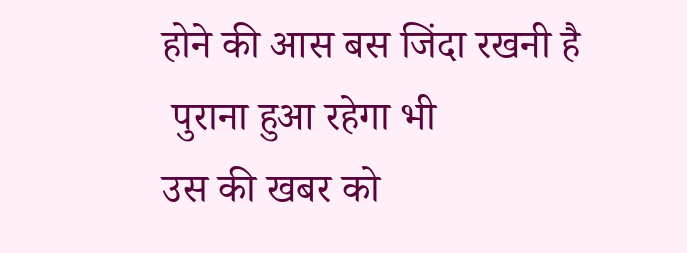होने की आस बस जिंदा रखनी है
 पुराना हुआ रहेगा भी
उस की खबर को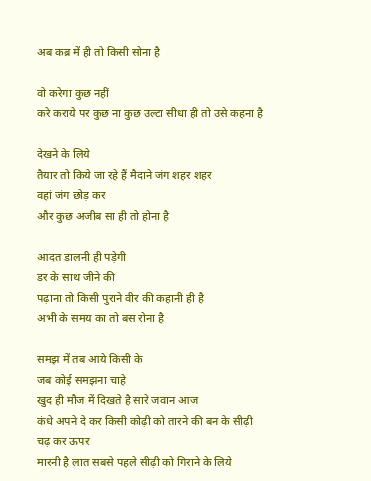अब कब्र में ही तो किसी सोना है

वो करेगा कुछ नहीं
करे कराये पर कुछ ना कुछ उल्टा सीधा ही तो उसे कहना है

देखने के लिये
तैयार तो किये जा रहे हैं मैदाने जंग शहर शहर
वहां जंग छोड़ कर
और कुछ अजीब सा ही तो होना है

आदत डालनी ही पड़ेगी
डर के साथ जीने की
पढ़ाना तो किसी पुराने वीर की कहानी ही है
अभी के समय का तो बस रोना है

समझ में तब आये किसी के
जब कोई समझना चाहे
खुद ही मौज में दिखते है सारे जवान आज
कंधे अपने दे कर किसी कोढ़ी को तारने की बन के सीढ़ी
चढ़ कर ऊपर
मारनी है लात सबसे पहले सीढ़ी को गिराने के लिये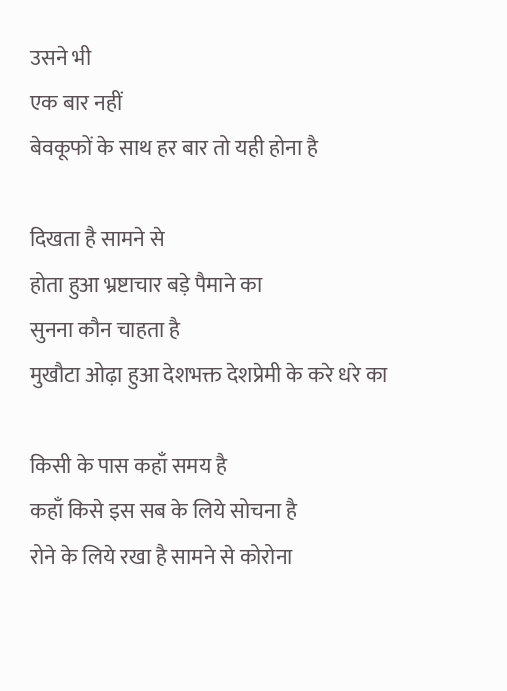उसने भी
एक बार नहीं
बेवकूफों के साथ हर बार तो यही होना है

दिखता है सामने से
होता हुआ भ्रष्टाचार बड़े पैमाने का
सुनना कौन चाहता है
मुखौटा ओढ़ा हुआ देशभक्त देशप्रेमी के करे धरे का

किसी के पास कहाँ समय है
कहाँ किसे इस सब के लिये सोचना है
रोने के लिये रखा है सामने से कोरोना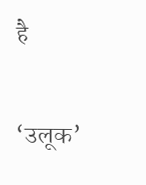है

‘उलूक’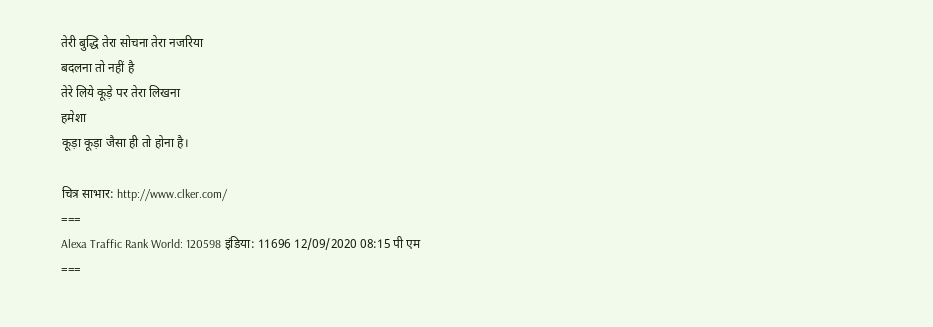तेरी बुद्धि तेरा सोचना तेरा नजरिया
बदलना तो नहीं है
तेरे लिये कूड़े पर तेरा लिखना
हमेशा
कूड़ा कूड़ा जैसा ही तो होना है।

चित्र साभार: http://www.clker.com/
===
Alexa Traffic Rank World: 120598 इंडिया: 11696 12/09/2020 08:15 पी एम
===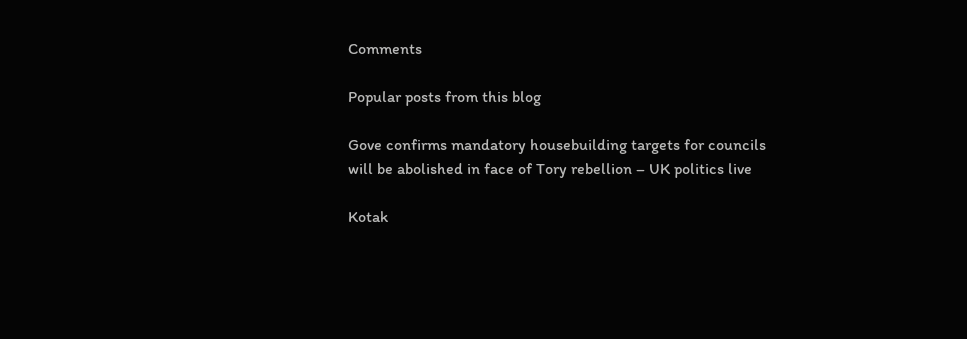Comments

Popular posts from this blog

Gove confirms mandatory housebuilding targets for councils will be abolished in face of Tory rebellion – UK politics live

Kotak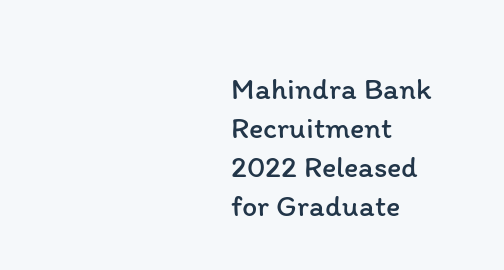Mahindra Bank Recruitment 2022 Released for Graduate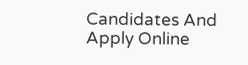Candidates And Apply Online